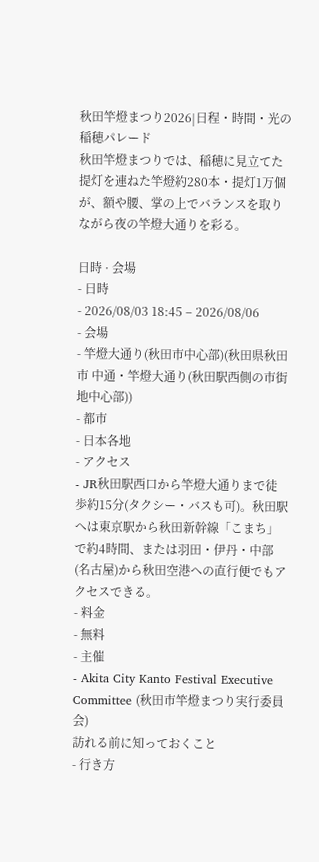秋田竿燈まつり2026|日程・時間・光の稲穂パレード
秋田竿燈まつりでは、稲穂に見立てた提灯を連ねた竿燈約280本・提灯1万個が、額や腰、掌の上でバランスを取りながら夜の竿燈大通りを彩る。

日時 · 会場
- 日時
- 2026/08/03 18:45 – 2026/08/06
- 会場
- 竿燈大通り(秋田市中心部)(秋田県秋田市 中通・竿燈大通り(秋田駅西側の市街地中心部))
- 都市
- 日本各地
- アクセス
- JR秋田駅西口から竿燈大通りまで徒歩約15分(タクシー・バスも可)。秋田駅へは東京駅から秋田新幹線「こまち」で約4時間、または羽田・伊丹・中部(名古屋)から秋田空港への直行便でもアクセスできる。
- 料金
- 無料
- 主催
- Akita City Kanto Festival Executive Committee (秋田市竿燈まつり実行委員会)
訪れる前に知っておくこと
- 行き方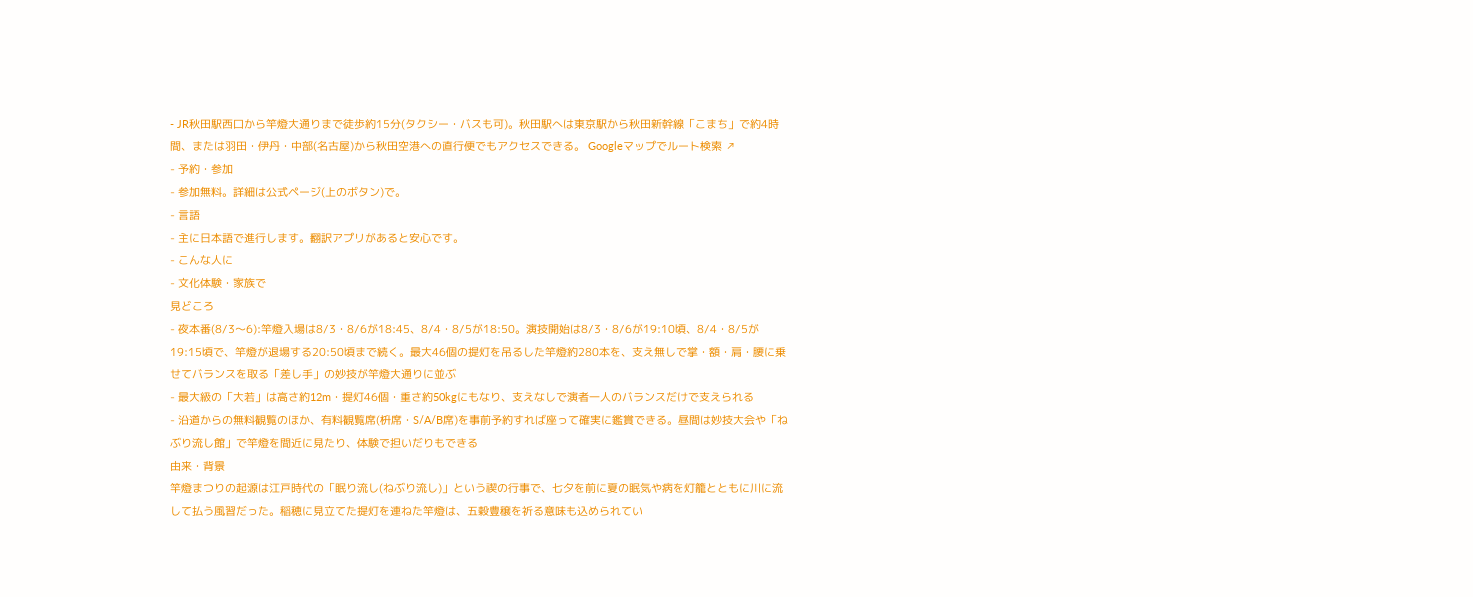- JR秋田駅西口から竿燈大通りまで徒歩約15分(タクシー・バスも可)。秋田駅へは東京駅から秋田新幹線「こまち」で約4時間、または羽田・伊丹・中部(名古屋)から秋田空港への直行便でもアクセスできる。 Googleマップでルート検索 ↗
- 予約・参加
- 参加無料。詳細は公式ページ(上のボタン)で。
- 言語
- 主に日本語で進行します。翻訳アプリがあると安心です。
- こんな人に
- 文化体験・家族で
見どころ
- 夜本番(8/3〜6):竿燈入場は8/3・8/6が18:45、8/4・8/5が18:50。演技開始は8/3・8/6が19:10頃、8/4・8/5が19:15頃で、竿燈が退場する20:50頃まで続く。最大46個の提灯を吊るした竿燈約280本を、支え無しで掌・額・肩・腰に乗せてバランスを取る「差し手」の妙技が竿燈大通りに並ぶ
- 最大級の「大若」は高さ約12m・提灯46個・重さ約50kgにもなり、支えなしで演者一人のバランスだけで支えられる
- 沿道からの無料観覧のほか、有料観覧席(枡席・S/A/B席)を事前予約すれば座って確実に鑑賞できる。昼間は妙技大会や「ねぶり流し館」で竿燈を間近に見たり、体験で担いだりもできる
由来・背景
竿燈まつりの起源は江戸時代の「眠り流し(ねぶり流し)」という禊の行事で、七夕を前に夏の眠気や病を灯籠とともに川に流して払う風習だった。稲穂に見立てた提灯を連ねた竿燈は、五穀豊穣を祈る意味も込められてい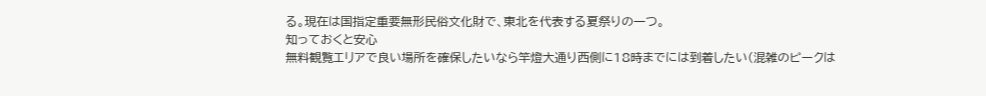る。現在は国指定重要無形民俗文化財で、東北を代表する夏祭りの一つ。
知っておくと安心
無料観覧エリアで良い場所を確保したいなら竿燈大通り西側に18時までには到着したい(混雑のピークは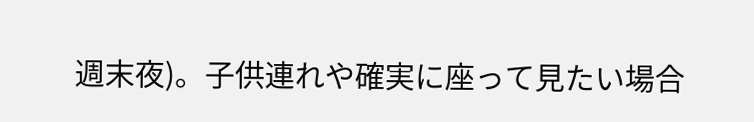週末夜)。子供連れや確実に座って見たい場合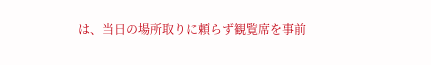は、当日の場所取りに頼らず観覧席を事前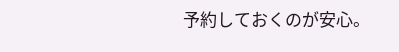予約しておくのが安心。